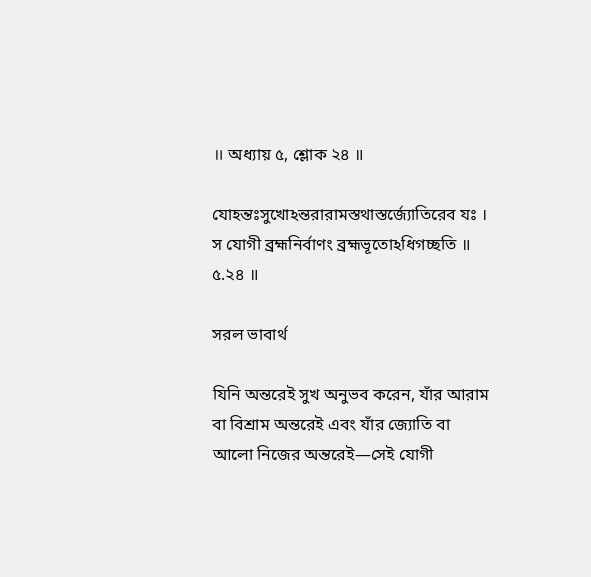॥ অধ্যায় ৫, শ্লোক ২৪ ॥

যোহন্তঃসুখোঽন্তরারামস্তথাস্তর্জ্যোতিরেব যঃ ।
স যোগী ব্রহ্মনির্বাণং ব্রহ্মভূতোঽধিগচ্ছতি ॥ ৫.২৪ ॥

সরল ভাবার্থ

যিনি অন্তরেই সুখ অনুভব করেন, যাঁর আরাম বা বিশ্রাম অন্তরেই এবং যাঁর জ্যোতি বা আলো নিজের অন্তরেই—সেই যোগী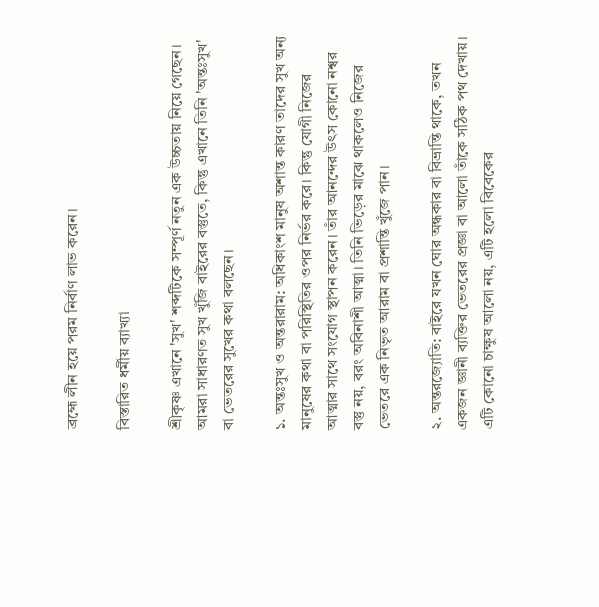ব্রহ্মে লীন হয়ে পরম নির্বাণ লাভ করেন।

বিস্তারিত ধর্মীয় ব্যাখ্যা

শ্রীকৃষ্ণ এখানে 'সুখ' শব্দটিকে সম্পূর্ণ নতুন এক উচ্চতায় নিয়ে গেছেন। আমরা সাধারণত সুখ খুঁজি বাইরের বস্তুতে, কিন্তু এখানে তিনি 'অন্তঃসুখ' বা ভেতরের সুখের কথা বলছেন।

১. অন্তঃসুখ ও অন্তরারাম: অধিকাংশ মানুষ অশান্ত কারণ তাদের সুখ অন্য মানুষের কথা বা পরিস্থিতির ওপর নির্ভর করে। কিন্তু যোগী নিজের আত্মার সাথে সংযোগ স্থাপন করেন। তাঁর আনন্দের উৎস কোনো নশ্বর বস্তু নয়, বরং অবিনাশী আত্মা। তিনি ভিড়ের মাঝে থাকলেও নিজের ভেতরে এক নিভৃত আরাম বা প্রশান্তি খুঁজে পান।

২. অন্তরজ্যোতি: বাইরে যখন ঘোর অন্ধকার বা বিভ্রান্তি থাকে, তখন একজন জ্ঞানী ব্যক্তির ভেতরের প্রজ্ঞা বা আলো তাঁকে সঠিক পথ দেখায়। এটি কোনো চাক্ষুষ আলো নয়, এটি হলো বিবেকের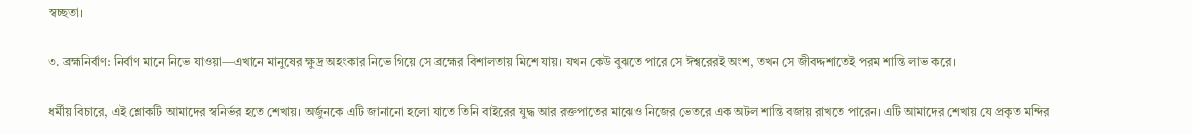স্বচ্ছতা।

৩. ব্রহ্মনির্বাণ: নির্বাণ মানে নিভে যাওয়া—এখানে মানুষের ক্ষুদ্র অহংকার নিভে গিয়ে সে ব্রহ্মের বিশালতায় মিশে যায়। যখন কেউ বুঝতে পারে সে ঈশ্বরেরই অংশ, তখন সে জীবদ্দশাতেই পরম শান্তি লাভ করে।

ধর্মীয় বিচারে, এই শ্লোকটি আমাদের স্বনির্ভর হতে শেখায়। অর্জুনকে এটি জানানো হলো যাতে তিনি বাইরের যুদ্ধ আর রক্তপাতের মাঝেও নিজের ভেতরে এক অটল শান্তি বজায় রাখতে পারেন। এটি আমাদের শেখায় যে প্রকৃত মন্দির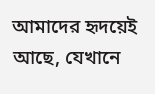আমাদের হৃদয়েই আছে, যেখানে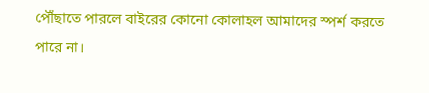পৌঁছাতে পারলে বাইরের কোনো কোলাহল আমাদের স্পর্শ করতে পারে না।